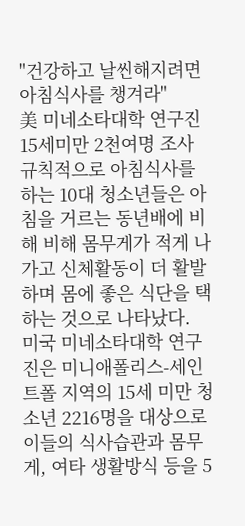"건강하고 날씬해지려면 아침식사를 챙겨라"
美 미네소타대학 연구진 15세미만 2천여명 조사
규칙적으로 아침식사를 하는 10대 청소년들은 아침을 거르는 동년배에 비해 비해 몸무게가 적게 나가고 신체활동이 더 활발하며 몸에 좋은 식단을 택하는 것으로 나타났다.
미국 미네소타대학 연구진은 미니애폴리스-세인트폴 지역의 15세 미만 청소년 2216명을 대상으로 이들의 식사습관과 몸무게, 여타 생활방식 등을 5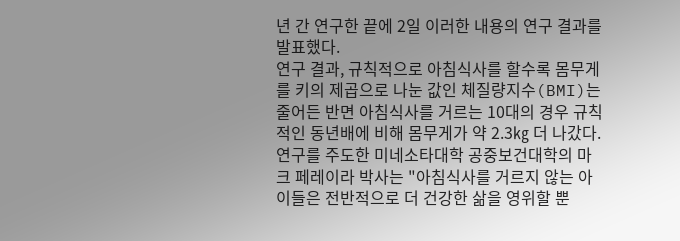년 간 연구한 끝에 2일 이러한 내용의 연구 결과를 발표했다.
연구 결과, 규칙적으로 아침식사를 할수록 몸무게를 키의 제곱으로 나눈 값인 체질량지수(BMI)는 줄어든 반면 아침식사를 거르는 10대의 경우 규칙적인 동년배에 비해 몸무게가 약 2.3㎏ 더 나갔다.
연구를 주도한 미네소타대학 공중보건대학의 마크 페레이라 박사는 "아침식사를 거르지 않는 아이들은 전반적으로 더 건강한 삶을 영위할 뿐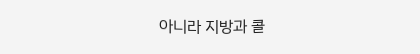아니라 지방과 콜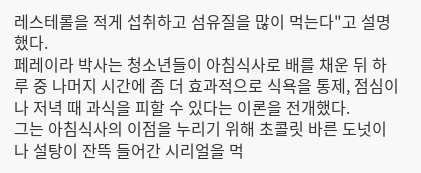레스테롤을 적게 섭취하고 섬유질을 많이 먹는다"고 설명했다.
페레이라 박사는 청소년들이 아침식사로 배를 채운 뒤 하루 중 나머지 시간에 좀 더 효과적으로 식욕을 통제, 점심이나 저녁 때 과식을 피할 수 있다는 이론을 전개했다.
그는 아침식사의 이점을 누리기 위해 초콜릿 바른 도넛이나 설탕이 잔뜩 들어간 시리얼을 먹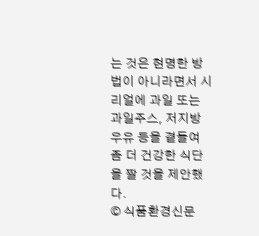는 것은 현명한 방법이 아니라면서 시리얼에 과일 또는 과일주스, 저지방 우유 등을 곁들여 좀 더 건강한 식단을 짤 것을 제안했다.
© 식품환경신문